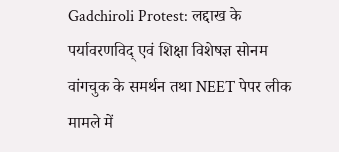Gadchiroli Protest: लद्दाख के पर्यावरणविद् एवं शिक्षा विशेषज्ञ सोनम वांगचुक के समर्थन तथा NEET पेपर लीक मामले में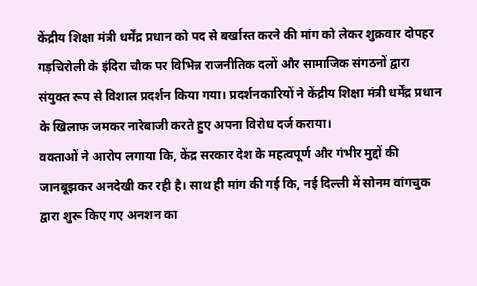केंद्रीय शिक्षा मंत्री धर्मेंद्र प्रधान को पद से बर्खास्त करने की मांग को लेकर शुक्रवार दोपहर गड़चिरोली के इंदिरा चौक पर विभिन्न राजनीतिक दलों और सामाजिक संगठनों द्वारा संयुक्त रूप से विशाल प्रदर्शन किया गया। प्रदर्शनकारियों ने केंद्रीय शिक्षा मंत्री धर्मेंद्र प्रधान के खिलाफ जमकर नारेबाजी करते हुए अपना विरोध दर्ज कराया।
वक्ताओं ने आरोप लगाया कि, केंद्र सरकार देश के महत्वपूर्ण और गंभीर मुद्दों की जानबूझकर अनदेखी कर रही है। साथ ही मांग की गई कि, नई दिल्ली में सोनम वांगचुक द्वारा शुरू किए गए अनशन का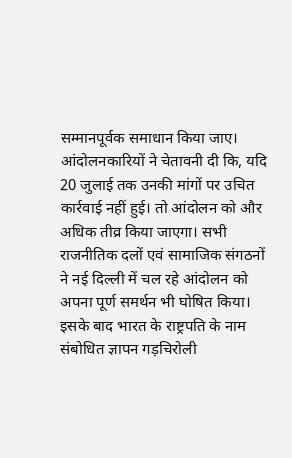सम्मानपूर्वक समाधान किया जाए। आंदोलनकारियों ने चेतावनी दी कि, यदि 20 जुलाई तक उनकी मांगों पर उचित कार्रवाई नहीं हुई। तो आंदोलन को और अधिक तीव्र किया जाएगा। सभी राजनीतिक दलों एवं सामाजिक संगठनों ने नई दिल्ली में चल रहे आंदोलन को अपना पूर्ण समर्थन भी घोषित किया।
इसके बाद भारत के राष्ट्रपति के नाम संबोधित ज्ञापन गड़चिरोली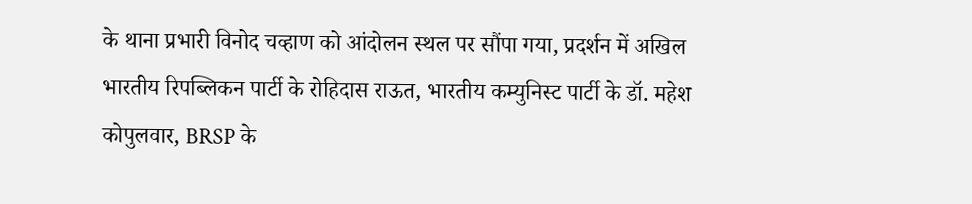के थाना प्रभारी विनोद चव्हाण को आंदोलन स्थल पर सौंपा गया, प्रदर्शन में अखिल भारतीय रिपब्लिकन पार्टी के रोहिदास राऊत, भारतीय कम्युनिस्ट पार्टी के डॉ. महेश कोपुलवार, BRSP के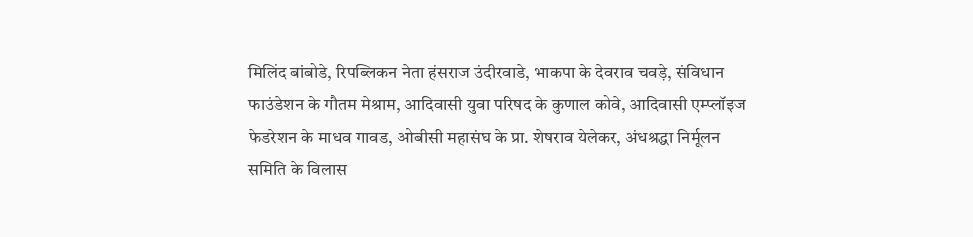मिलिंद बांबोडे, रिपब्लिकन नेता हंसराज उंदीरवाडे, भाकपा के देवराव चवड़े, संविधान फाउंडेशन के गौतम मेश्राम, आदिवासी युवा परिषद के कुणाल कोवे, आदिवासी एम्प्लॉइज फेडरेशन के माधव गावड, ओबीसी महासंघ के प्रा. शेषराव येलेकर, अंधश्रद्धा निर्मूलन समिति के विलास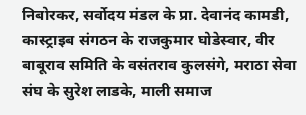निबोरकर, सर्वोदय मंडल के प्रा. देवानंद कामडी, कास्ट्राइब संगठन के राजकुमार घोडेस्वार, वीर बाबूराव समिति के वसंतराव कुलसंगे, मराठा सेवा संघ के सुरेश लाडके, माली समाज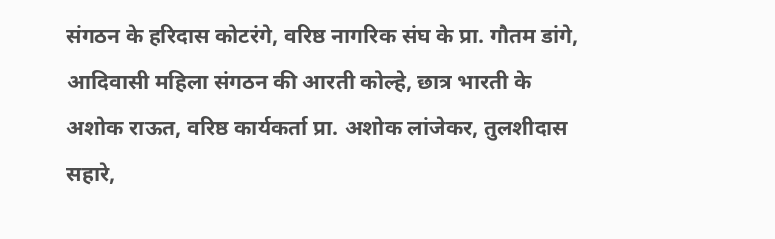संगठन के हरिदास कोटरंगे, वरिष्ठ नागरिक संघ के प्रा. गौतम डांगे, आदिवासी महिला संगठन की आरती कोल्हे, छात्र भारती के अशोक राऊत, वरिष्ठ कार्यकर्ता प्रा. अशोक लांजेकर, तुलशीदास सहारे,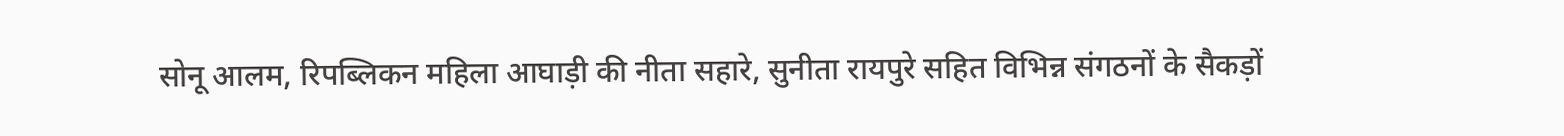सोनू आलम, रिपब्लिकन महिला आघाड़ी की नीता सहारे, सुनीता रायपुरे सहित विभिन्न संगठनों के सैकड़ों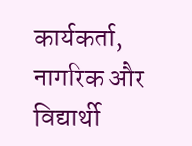कार्यकर्ता, नागरिक और विद्यार्थी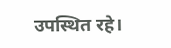उपस्थित रहे।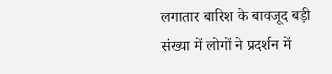लगातार बारिश के बावजूद बड़ी संख्या में लोगों ने प्रदर्शन में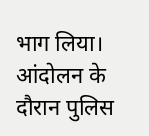भाग लिया। आंदोलन के दौरान पुलिस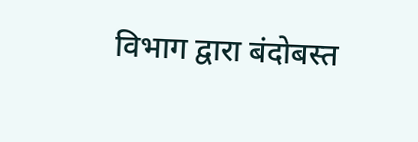विभाग द्वारा बंदोबस्त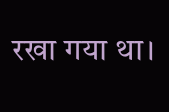रखा गया था।